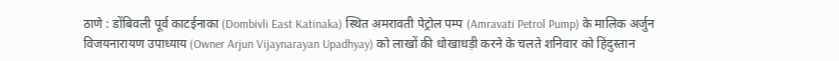ठाणे : डोंबिवली पूर्व काटईनाका (Dombivli East Katinaka) स्थित अमरावती पेट्रोल पम्प (Amravati Petrol Pump) के मालिक अर्जुन विजयनारायण उपाध्याय (Owner Arjun Vijaynarayan Upadhyay) को लाखों की धोखाधड़ी करने के चलते शनिवार को हिंदुस्तान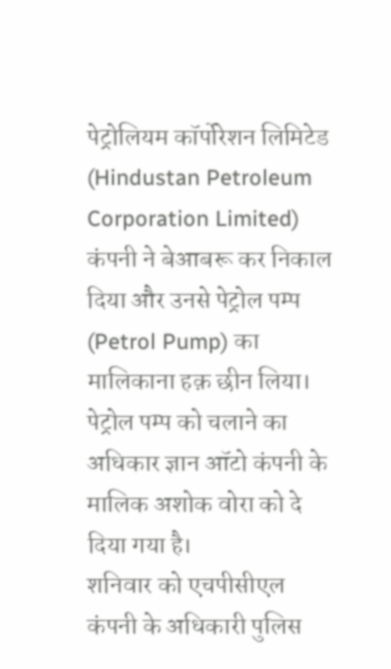पेट्रोलियम कॉर्पोरेशन लिमिटेड (Hindustan Petroleum Corporation Limited) कंपनी ने बेआबरू कर निकाल दिया और उनसे पेट्रोल पम्प (Petrol Pump) का मालिकाना हक़ छीन लिया। पेट्रोल पम्प को चलाने का अधिकार ज्ञान ऑटो कंपनी के मालिक अशोक वोरा को दे दिया गया है।
शनिवार को एचपीसीएल कंपनी के अधिकारी पुलिस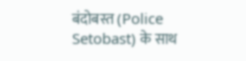बंदोबस्त (Police Setobast) के साथ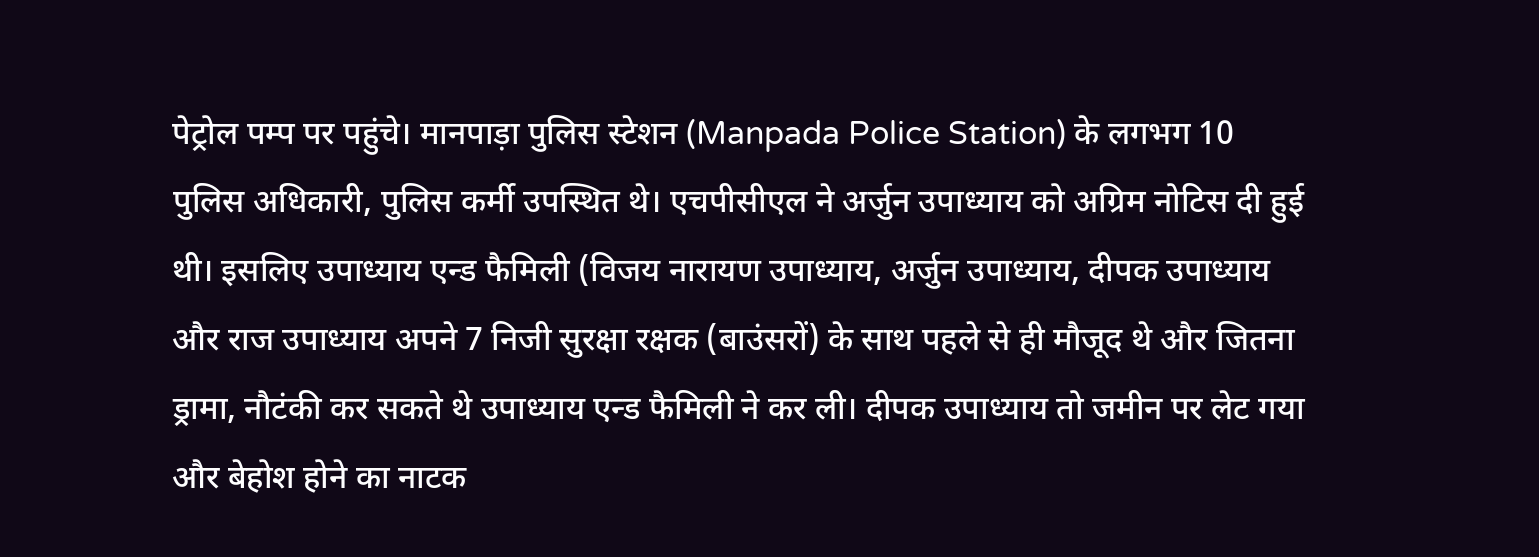पेट्रोल पम्प पर पहुंचे। मानपाड़ा पुलिस स्टेशन (Manpada Police Station) के लगभग 10 पुलिस अधिकारी, पुलिस कर्मी उपस्थित थे। एचपीसीएल ने अर्जुन उपाध्याय को अग्रिम नोटिस दी हुई थी। इसलिए उपाध्याय एन्ड फैमिली (विजय नारायण उपाध्याय, अर्जुन उपाध्याय, दीपक उपाध्याय और राज उपाध्याय अपने 7 निजी सुरक्षा रक्षक (बाउंसरों) के साथ पहले से ही मौजूद थे और जितना ड्रामा, नौटंकी कर सकते थे उपाध्याय एन्ड फैमिली ने कर ली। दीपक उपाध्याय तो जमीन पर लेट गया और बेहोश होने का नाटक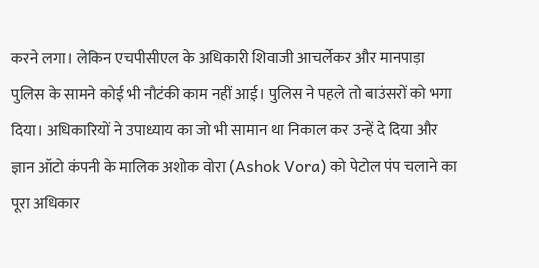करने लगा। लेकिन एचपीसीएल के अधिकारी शिवाजी आचर्लेकर और मानपाड़ा पुलिस के सामने कोई भी नौटंकी काम नहीं आई। पुलिस ने पहले तो बाउंसरों को भगा दिया। अधिकारियों ने उपाध्याय का जो भी सामान था निकाल कर उन्हें दे दिया और ज्ञान ऑटो कंपनी के मालिक अशोक वोरा (Ashok Vora) को पेटोल पंप चलाने का पूरा अधिकार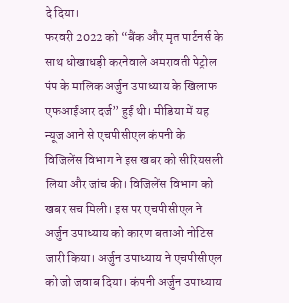दे दिया।
फरवरी 2022 को “बैंक और मृत पार्टनर्स के साथ धोखाधड़ी करनेवाले अमरावती पेट्रोल पंप के मालिक अर्जुन उपाध्याय के खिलाफ एफआईआर दर्ज” हुई थी। मीडिया में यह न्यूज आने से एचपीसीएल कंपनी के विजिलेंस विभाग ने इस खबर को सीरियसली लिया और जांच की। विजिलेंस विभाग को खबर सच मिली। इस पर एचपीसीएल ने अर्जुन उपाध्याय को कारण बताओ नोटिस जारी किया। अर्जुन उपाध्याय ने एचपीसीएल को जो जवाब दिया। कंपनी अर्जुन उपाध्याय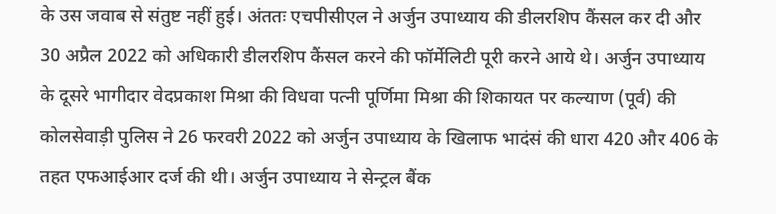के उस जवाब से संतुष्ट नहीं हुई। अंततः एचपीसीएल ने अर्जुन उपाध्याय की डीलरशिप कैंसल कर दी और 30 अप्रैल 2022 को अधिकारी डीलरशिप कैंसल करने की फॉर्मेलिटी पूरी करने आये थे। अर्जुन उपाध्याय के दूसरे भागीदार वेदप्रकाश मिश्रा की विधवा पत्नी पूर्णिमा मिश्रा की शिकायत पर कल्याण (पूर्व) की कोलसेवाड़ी पुलिस ने 26 फरवरी 2022 को अर्जुन उपाध्याय के खिलाफ भादंसं की धारा 420 और 406 के तहत एफआईआर दर्ज की थी। अर्जुन उपाध्याय ने सेन्ट्रल बैंक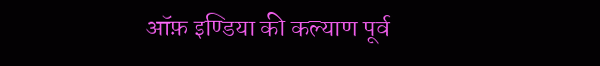ऑफ़ इण्डिया की कल्याण पूर्व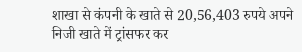शाखा से कंपनी के खाते से 20,56,403 रुपये अपने निजी खाते में ट्रांसफर कर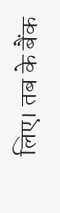लिए। तब के बैंक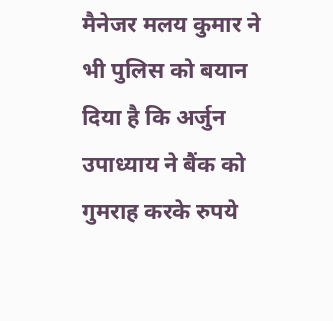मैनेजर मलय कुमार ने भी पुलिस को बयान दिया है कि अर्जुन उपाध्याय ने बैंक को गुमराह करके रुपये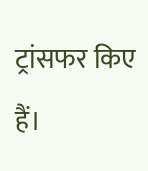ट्रांसफर किए हैं।